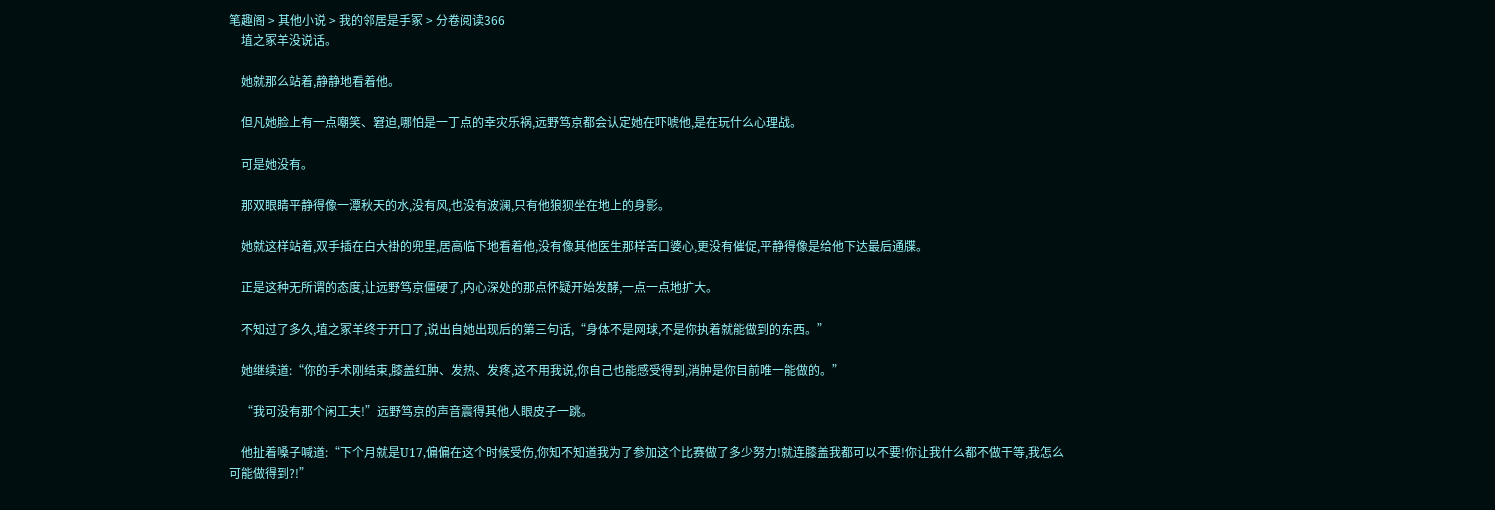笔趣阁 > 其他小说 > 我的邻居是手冢 > 分卷阅读366
    埴之冢羊没说话。

    她就那么站着,静静地看着他。

    但凡她脸上有一点嘲笑、窘迫,哪怕是一丁点的幸灾乐祸,远野笃京都会认定她在吓唬他,是在玩什么心理战。

    可是她没有。

    那双眼睛平静得像一潭秋天的水,没有风,也没有波澜,只有他狼狈坐在地上的身影。

    她就这样站着,双手插在白大褂的兜里,居高临下地看着他,没有像其他医生那样苦口婆心,更没有催促,平静得像是给他下达最后通牒。

    正是这种无所谓的态度,让远野笃京僵硬了,内心深处的那点怀疑开始发酵,一点一点地扩大。

    不知过了多久,埴之冢羊终于开口了,说出自她出现后的第三句话,“身体不是网球,不是你执着就能做到的东西。”

    她继续道:“你的手术刚结束,膝盖红肿、发热、发疼,这不用我说,你自己也能感受得到,消肿是你目前唯一能做的。”

    “我可没有那个闲工夫!”远野笃京的声音震得其他人眼皮子一跳。

    他扯着嗓子喊道:“下个月就是U17,偏偏在这个时候受伤,你知不知道我为了参加这个比赛做了多少努力!就连膝盖我都可以不要!你让我什么都不做干等,我怎么可能做得到?!”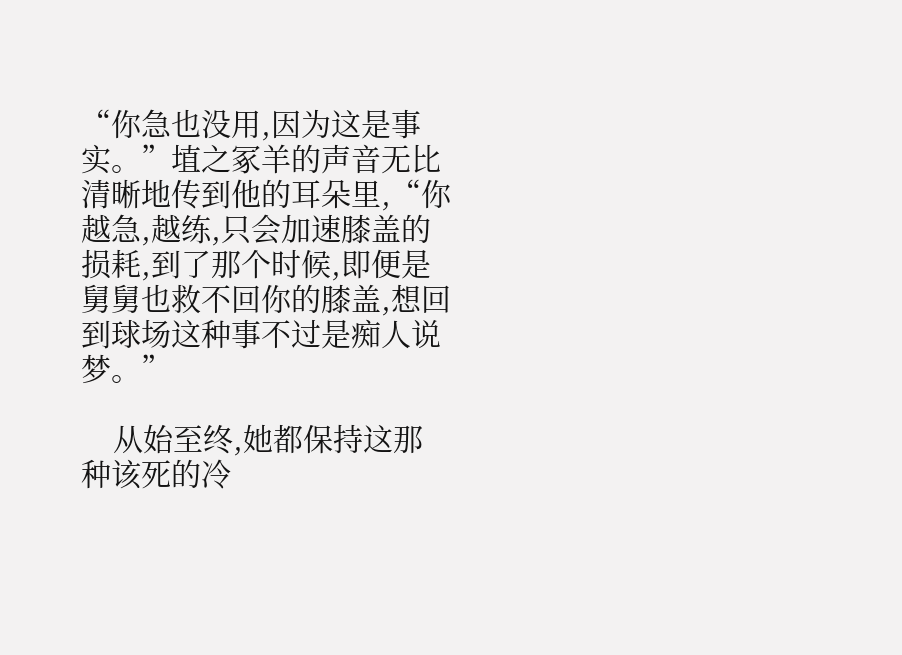“你急也没用,因为这是事实。”埴之冢羊的声音无比清晰地传到他的耳朵里,“你越急,越练,只会加速膝盖的损耗,到了那个时候,即便是舅舅也救不回你的膝盖,想回到球场这种事不过是痴人说梦。”

    从始至终,她都保持这那种该死的冷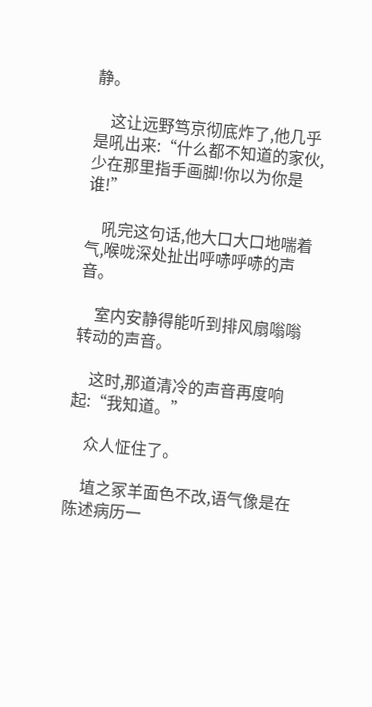静。

    这让远野笃京彻底炸了,他几乎是吼出来:“什么都不知道的家伙,少在那里指手画脚!你以为你是谁!”

    吼完这句话,他大口大口地喘着气,喉咙深处扯出呼哧呼哧的声音。

    室内安静得能听到排风扇嗡嗡转动的声音。

    这时,那道清冷的声音再度响起:“我知道。”

    众人怔住了。

    埴之冢羊面色不改,语气像是在陈述病历一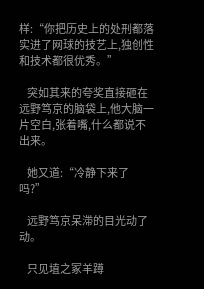样:“你把历史上的处刑都落实进了网球的技艺上,独创性和技术都很优秀。”

    突如其来的夸奖直接砸在远野笃京的脑袋上,他大脑一片空白,张着嘴,什么都说不出来。

    她又道:“冷静下来了吗?”

    远野笃京呆滞的目光动了动。

    只见埴之冢羊蹲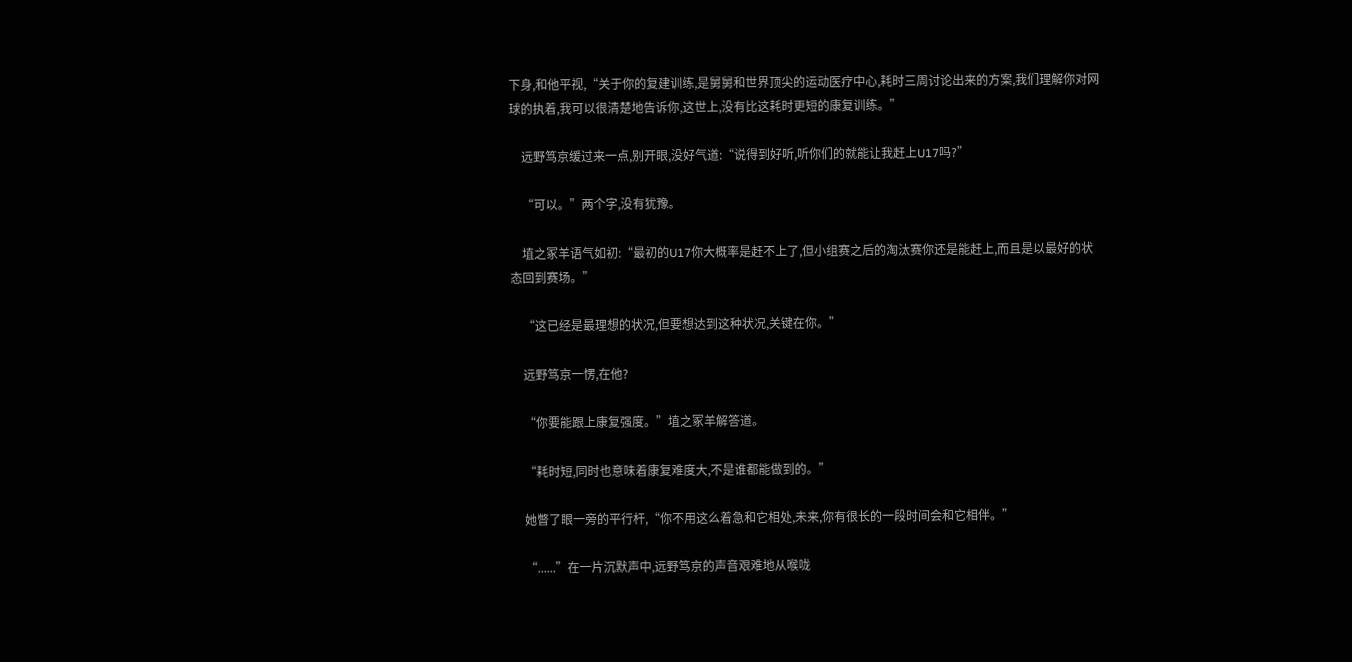下身,和他平视,“关于你的复建训练,是舅舅和世界顶尖的运动医疗中心,耗时三周讨论出来的方案,我们理解你对网球的执着,我可以很清楚地告诉你,这世上,没有比这耗时更短的康复训练。”

    远野笃京缓过来一点,别开眼,没好气道:“说得到好听,听你们的就能让我赶上U17吗?”

    “可以。”两个字,没有犹豫。

    埴之冢羊语气如初:“最初的U17你大概率是赶不上了,但小组赛之后的淘汰赛你还是能赶上,而且是以最好的状态回到赛场。”

    “这已经是最理想的状况,但要想达到这种状况,关键在你。”

    远野笃京一愣,在他?

    “你要能跟上康复强度。”埴之冢羊解答道。

    “耗时短,同时也意味着康复难度大,不是谁都能做到的。”

    她瞥了眼一旁的平行杆,“你不用这么着急和它相处,未来,你有很长的一段时间会和它相伴。”

    “......”在一片沉默声中,远野笃京的声音艰难地从喉咙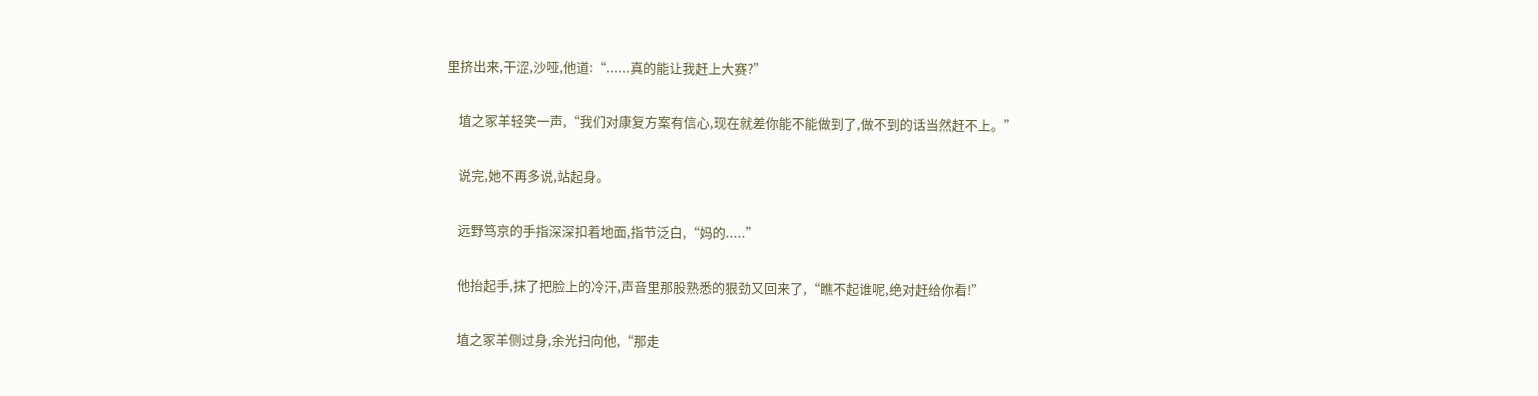里挤出来,干涩,沙哑,他道:“......真的能让我赶上大赛?”

    埴之冢羊轻笑一声,“我们对康复方案有信心,现在就差你能不能做到了,做不到的话当然赶不上。”

    说完,她不再多说,站起身。

    远野笃京的手指深深扣着地面,指节泛白,“妈的.....”

    他抬起手,抹了把脸上的冷汗,声音里那股熟悉的狠劲又回来了,“瞧不起谁呢,绝对赶给你看!”

    埴之冢羊侧过身,余光扫向他,“那走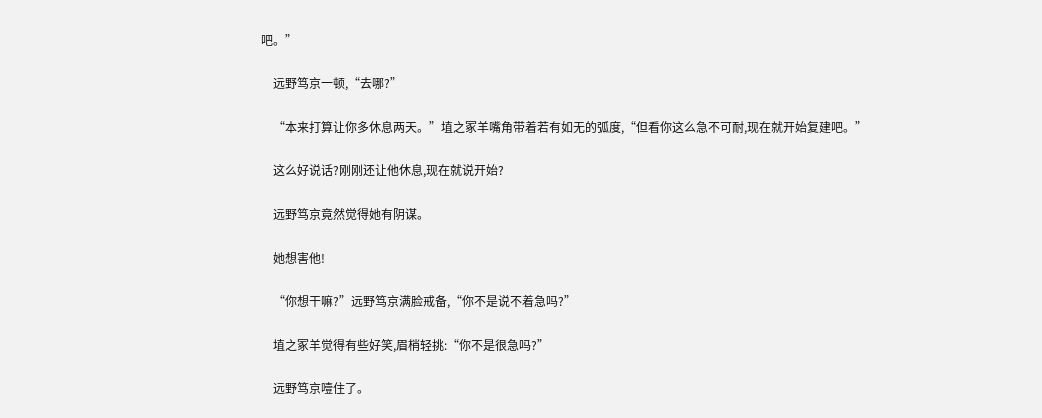吧。”

    远野笃京一顿,“去哪?”

    “本来打算让你多休息两天。”埴之冢羊嘴角带着若有如无的弧度,“但看你这么急不可耐,现在就开始复建吧。”

    这么好说话?刚刚还让他休息,现在就说开始?

    远野笃京竟然觉得她有阴谋。

    她想害他!

    “你想干嘛?”远野笃京满脸戒备,“你不是说不着急吗?”

    埴之冢羊觉得有些好笑,眉梢轻挑:“你不是很急吗?”

    远野笃京噎住了。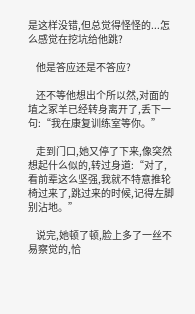是这样没错,但总觉得怪怪的...怎么感觉在挖坑给他跳?

    他是答应还是不答应?

    还不等他想出个所以然,对面的埴之冢羊已经转身离开了,丢下一句:“我在康复训练室等你。”

    走到门口,她又停了下来,像突然想起什么似的,转过身道:“对了,看前辈这么坚强,我就不特意推轮椅过来了,跳过来的时候,记得左脚别沾地。”

    说完,她顿了顿,脸上多了一丝不易察觉的,恰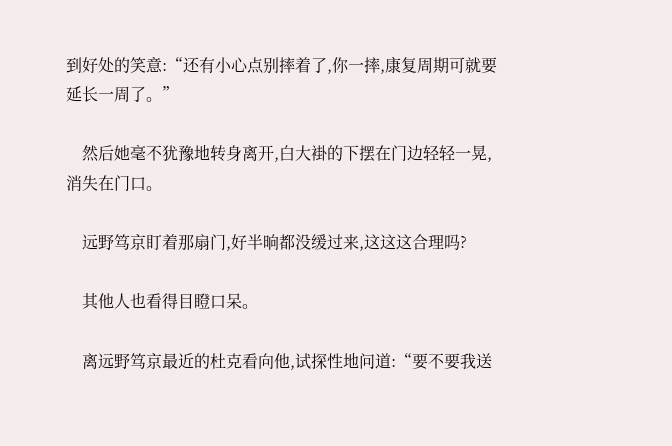到好处的笑意:“还有小心点别摔着了,你一摔,康复周期可就要延长一周了。”

    然后她毫不犹豫地转身离开,白大褂的下摆在门边轻轻一晃,消失在门口。

    远野笃京盯着那扇门,好半晌都没缓过来,这这这合理吗?

    其他人也看得目瞪口呆。

    离远野笃京最近的杜克看向他,试探性地问道:“要不要我送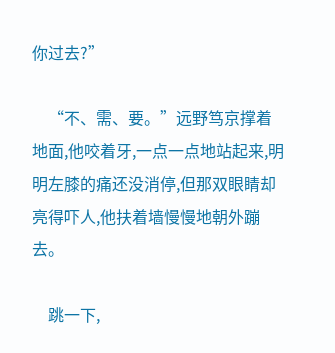你过去?”

    “不、需、要。”远野笃京撑着地面,他咬着牙,一点一点地站起来,明明左膝的痛还没消停,但那双眼睛却亮得吓人,他扶着墙慢慢地朝外蹦去。

    跳一下,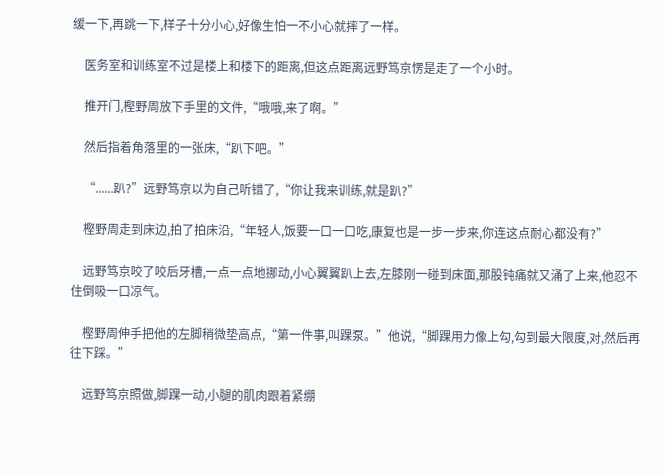缓一下,再跳一下,样子十分小心,好像生怕一不小心就摔了一样。

    医务室和训练室不过是楼上和楼下的距离,但这点距离远野笃京愣是走了一个小时。

    推开门,樫野周放下手里的文件,“哦哦,来了啊。”

    然后指着角落里的一张床,“趴下吧。”

    “......趴?”远野笃京以为自己听错了,“你让我来训练,就是趴?”

    樫野周走到床边,拍了拍床沿,“年轻人,饭要一口一口吃,康复也是一步一步来,你连这点耐心都没有?”

    远野笃京咬了咬后牙槽,一点一点地挪动,小心翼翼趴上去,左膝刚一碰到床面,那股钝痛就又涌了上来,他忍不住倒吸一口凉气。

    樫野周伸手把他的左脚稍微垫高点,“第一件事,叫踝泵。”他说,“脚踝用力像上勾,勾到最大限度,对,然后再往下踩。”

    远野笃京照做,脚踝一动,小腿的肌肉跟着紧绷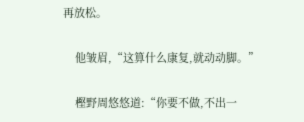再放松。

    他皱眉,“这算什么康复,就动动脚。”

    樫野周悠悠道:“你要不做,不出一